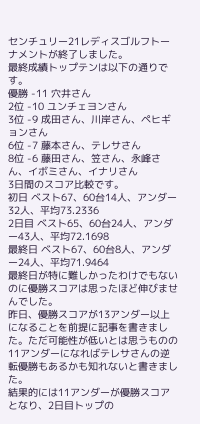センチュリー21レディスゴルフトーナメントが終了しました。
最終成績トップテンは以下の通りです。
優勝 -11 穴井さん
2位 -10 ユンチェヨンさん
3位 -9 成田さん、川岸さん、ペヒギョンさん
6位 -7 藤本さん、テレサさん
8位 -6 藤田さん、笠さん、永峰さん、イボミさん、イナリさん
3日間のスコア比較です。
初日 ベスト67、60台14人、アンダー32人、平均73.2336
2日目 ベスト65、60台24人、アンダー43人、平均72.1698
最終日 ベスト67、60台8人、アンダー24人、平均71.9464
最終日が特に難しかったわけでもないのに優勝スコアは思ったほど伸びませんでした。
昨日、優勝スコアが13アンダー以上になることを前提に記事を書きました。ただ可能性が低いとは思うものの11アンダーになればテレサさんの逆転優勝もあるかも知れないと書きました。
結果的には11アンダーが優勝スコアとなり、2日目トップの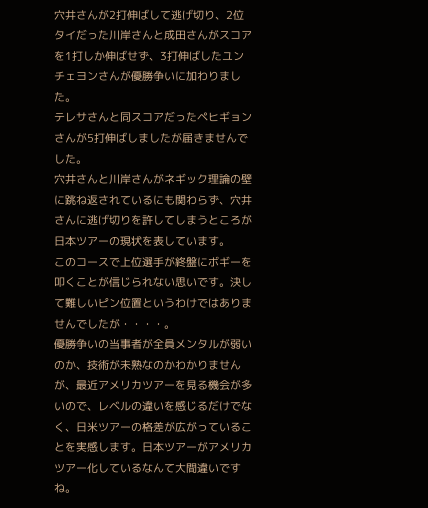穴井さんが2打伸ばして逃げ切り、2位タイだった川岸さんと成田さんがスコアを1打しか伸ばせず、3打伸ばしたユンチェヨンさんが優勝争いに加わりました。
テレサさんと同スコアだったペヒギョンさんが5打伸ばしましたが届きませんでした。
穴井さんと川岸さんがネギック理論の壁に跳ね返されているにも関わらず、穴井さんに逃げ切りを許してしまうところが日本ツアーの現状を表しています。
このコースで上位選手が終盤にボギーを叩くことが信じられない思いです。決して難しいピン位置というわけではありませんでしたが・・・・。
優勝争いの当事者が全員メンタルが弱いのか、技術が未熟なのかわかりませんが、最近アメリカツアーを見る機会が多いので、レベルの違いを感じるだけでなく、日米ツアーの格差が広がっていることを実感します。日本ツアーがアメリカツアー化しているなんて大間違いですね。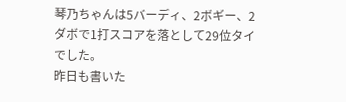琴乃ちゃんは5バーディ、2ボギー、2ダボで1打スコアを落として29位タイでした。
昨日も書いた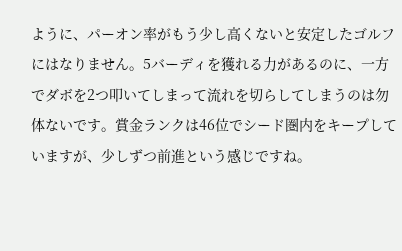ように、パーオン率がもう少し高くないと安定したゴルフにはなりません。5バーディを獲れる力があるのに、一方でダボを2つ叩いてしまって流れを切らしてしまうのは勿体ないです。賞金ランクは46位でシード圏内をキープしていますが、少しずつ前進という感じですね。